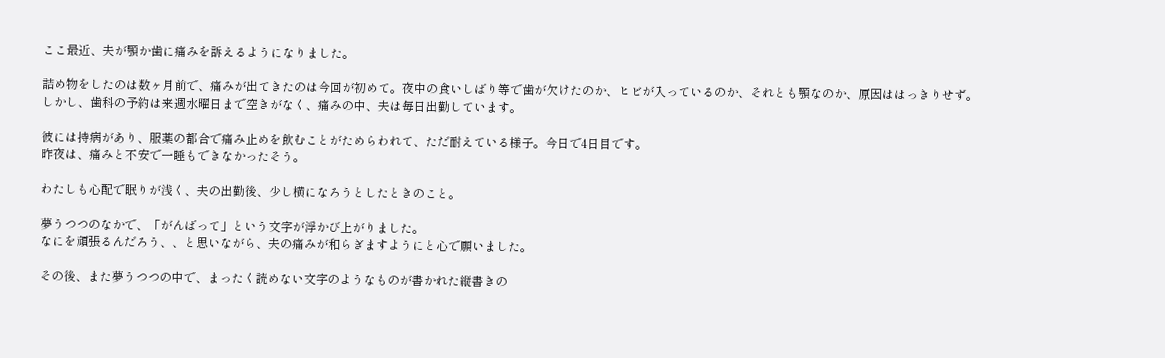ここ最近、夫が顎か歯に痛みを訴えるようになりました。

詰め物をしたのは数ヶ月前で、痛みが出てきたのは今回が初めて。夜中の食いしばり等で歯が欠けたのか、ヒビが入っているのか、それとも顎なのか、原因ははっきりせず。
しかし、歯科の予約は来週水曜日まで空きがなく、痛みの中、夫は毎日出勤しています。

彼には持病があり、服薬の都合で痛み止めを飲むことがためらわれて、ただ耐えている様子。今日で4日目です。
昨夜は、痛みと不安で一睡もできなかったそう。

わたしも心配で眠りが浅く、夫の出勤後、少し横になろうとしたときのこと。

夢うつつのなかで、「がんばって」という文字が浮かび上がりました。
なにを頑張るんだろう、、と思いながら、夫の痛みが和らぎますようにと心で願いました。

その後、また夢うつつの中で、まったく読めない文字のようなものが書かれた縦書きの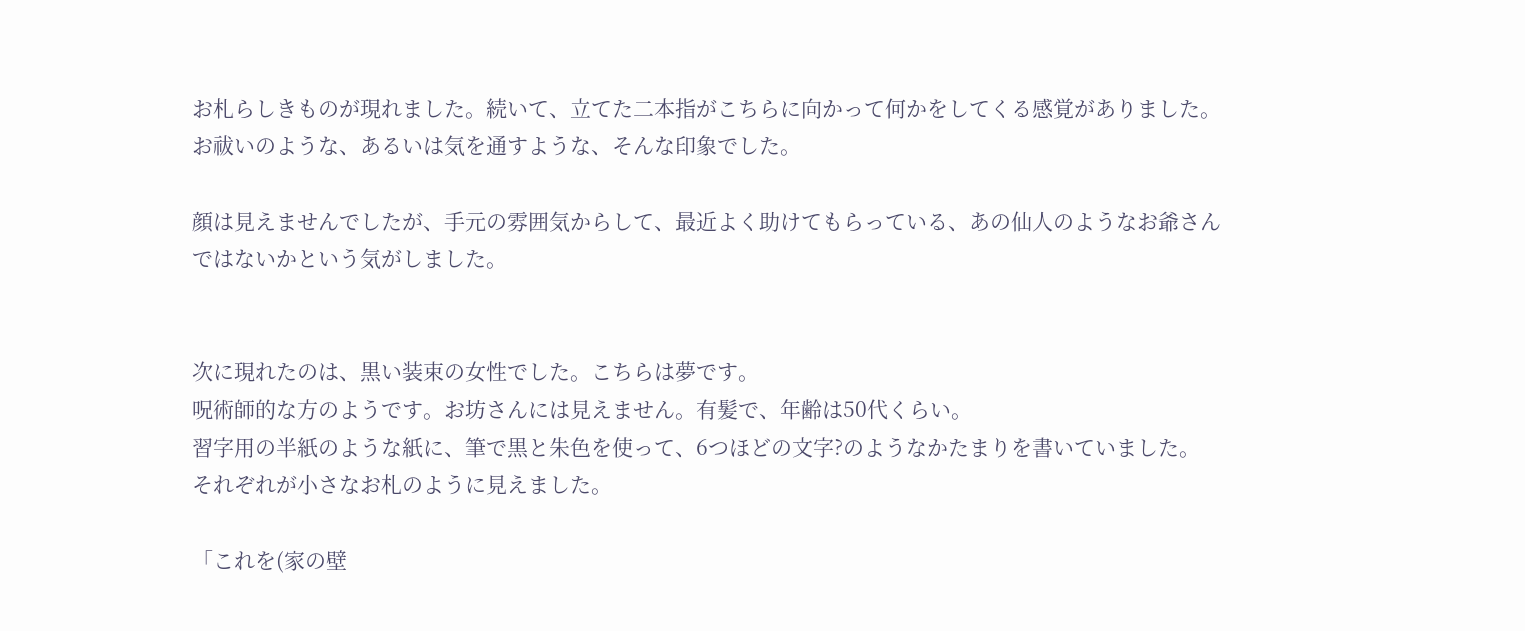お札らしきものが現れました。続いて、立てた二本指がこちらに向かって何かをしてくる感覚がありました。お祓いのような、あるいは気を通すような、そんな印象でした。

顔は見えませんでしたが、手元の雰囲気からして、最近よく助けてもらっている、あの仙人のようなお爺さんではないかという気がしました。


次に現れたのは、黒い装束の女性でした。こちらは夢です。
呪術師的な方のようです。お坊さんには見えません。有髪で、年齢は50代くらい。
習字用の半紙のような紙に、筆で黒と朱色を使って、6つほどの文字?のようなかたまりを書いていました。
それぞれが小さなお札のように見えました。

「これを(家の壁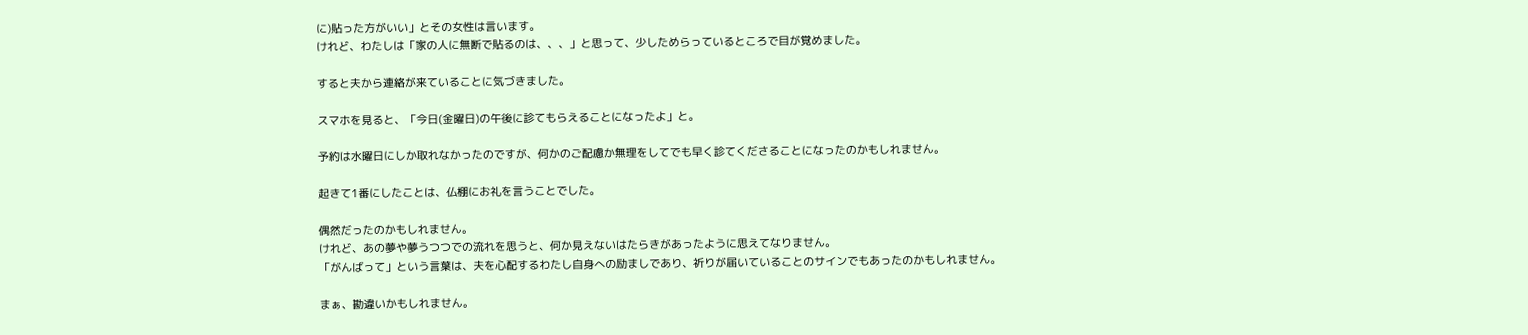に)貼った方がいい」とその女性は言います。
けれど、わたしは「家の人に無断で貼るのは、、、」と思って、少しためらっているところで目が覚めました。

すると夫から連絡が来ていることに気づきました。

スマホを見ると、「今日(金曜日)の午後に診てもらえることになったよ」と。

予約は水曜日にしか取れなかったのですが、何かのご配慮か無理をしてでも早く診てくださることになったのかもしれません。

起きて1番にしたことは、仏棚にお礼を言うことでした。

偶然だったのかもしれません。
けれど、あの夢や夢うつつでの流れを思うと、何か見えないはたらきがあったように思えてなりません。
「がんばって」という言葉は、夫を心配するわたし自身への励ましであり、祈りが届いていることのサインでもあったのかもしれません。

まぁ、勘違いかもしれません。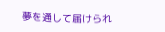夢を通して届けられ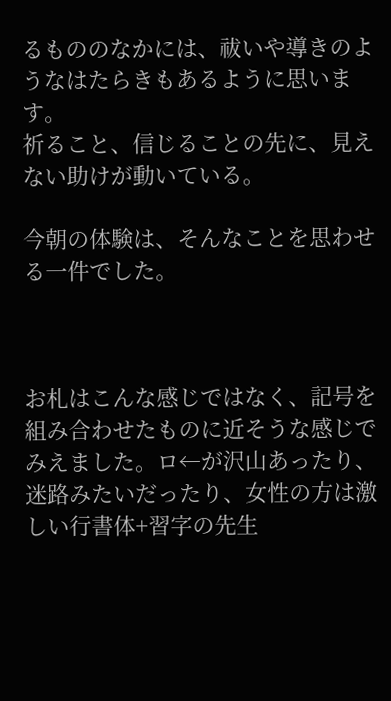るもののなかには、祓いや導きのようなはたらきもあるように思います。
祈ること、信じることの先に、見えない助けが動いている。

今朝の体験は、そんなことを思わせる一件でした。



お札はこんな感じではなく、記号を組み合わせたものに近そうな感じでみえました。ロ←が沢山あったり、迷路みたいだったり、女性の方は激しい行書体+習字の先生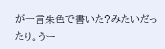が一言朱色で書いた?みたいだったり。うー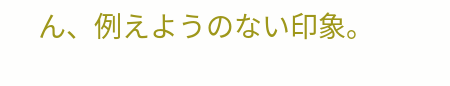ん、例えようのない印象。